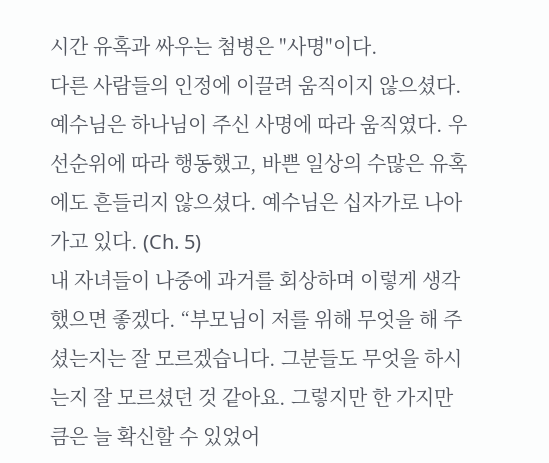시간 유혹과 싸우는 첨병은 "사명"이다.
다른 사람들의 인정에 이끌려 움직이지 않으셨다. 예수님은 하나님이 주신 사명에 따라 움직였다. 우선순위에 따라 행동했고, 바쁜 일상의 수많은 유혹에도 흔들리지 않으셨다. 예수님은 십자가로 나아가고 있다. (Ch. 5)
내 자녀들이 나중에 과거를 회상하며 이렇게 생각했으면 좋겠다. “부모님이 저를 위해 무엇을 해 주셨는지는 잘 모르겠습니다. 그분들도 무엇을 하시는지 잘 모르셨던 것 같아요. 그렇지만 한 가지만큼은 늘 확신할 수 있었어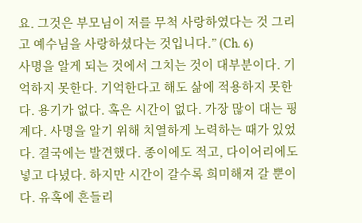요. 그것은 부모님이 저를 무척 사랑하였다는 것 그리고 예수님을 사랑하셨다는 것입니다.” (Ch. 6)
사명을 알게 되는 것에서 그치는 것이 대부분이다. 기억하지 못한다. 기억한다고 해도 삶에 적용하지 못한다. 용기가 없다. 혹은 시간이 없다. 가장 많이 대는 핑계다. 사명을 알기 위해 치열하게 노력하는 때가 있었다. 결국에는 발견했다. 종이에도 적고, 다이어리에도 넣고 다녔다. 하지만 시간이 갈수록 희미해져 갈 뿐이다. 유혹에 흔들리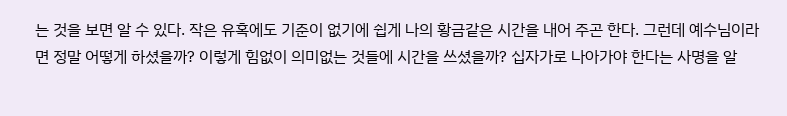는 것을 보면 알 수 있다. 작은 유혹에도 기준이 없기에 쉽게 나의 황금같은 시간을 내어 주곤 한다. 그런데 예수님이라면 정말 어떻게 하셨을까? 이렇게 힘없이 의미없는 것들에 시간을 쓰셨을까? 십자가로 나아가야 한다는 사명을 알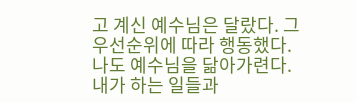고 계신 예수님은 달랐다. 그 우선순위에 따라 행동했다. 나도 예수님을 닮아가련다.
내가 하는 일들과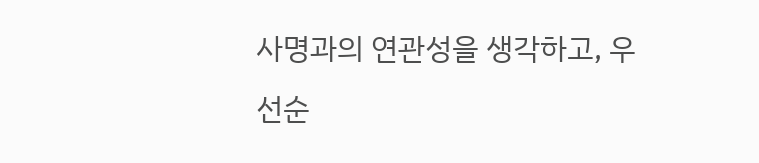사명과의 연관성을 생각하고, 우선순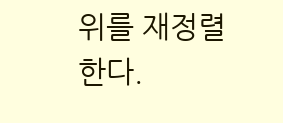위를 재정렬한다.